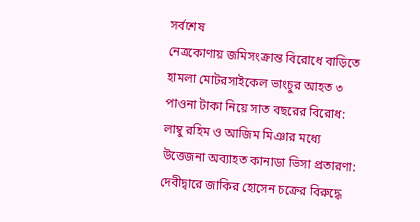সর্বশেষ
নেত্রকোণায় জমিসংক্রান্ত বিরোধে বাড়িতে হামলা মোটরসাইকেল ভাংচুর আহত ৩ পাওনা টাকা নিয়ে সাত বছরের বিরোধ: লাম্বু রহিম ও আজিম মিঞার মধ্যে উত্তেজনা অব্যাহত কানাডা ভিসা প্রতারণা: দেবীদ্বারে জাকির হোসেন চক্রের বিরুদ্ধে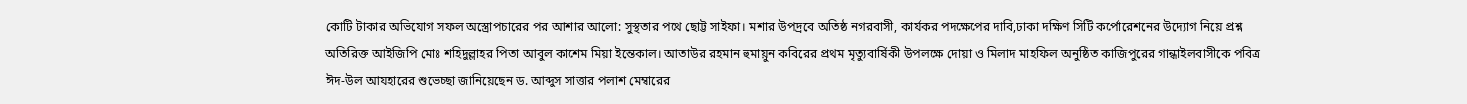কোটি টাকার অভিযোগ সফল অস্ত্রোপচারের পর আশার আলো: সুস্থতার পথে ছোট্ট সাইফা। মশার উপদ্রবে অতিষ্ঠ নগরবাসী, কার্যকর পদক্ষেপের দাবি,ঢাকা দক্ষিণ সিটি কর্পোরেশনের উদ্যোগ নিয়ে প্রশ্ন অতিরিক্ত আইজিপি মোঃ শহিদুল্লাহর পিতা আবুল কাশেম মিয়া ইন্তেকাল। আতাউর রহমান হুমায়ুন কবিরের প্রথম মৃত্যুবার্ষিকী উপলক্ষে দোয়া ও মিলাদ মাহফিল অনুষ্ঠিত কাজিপুরের গান্ধাইলবাসীকে পবিত্র ঈদ-উল আযহারের শুভেচ্ছা জানিয়েছেন ড. আব্দুস সাত্তার পলাশ মেম্বারের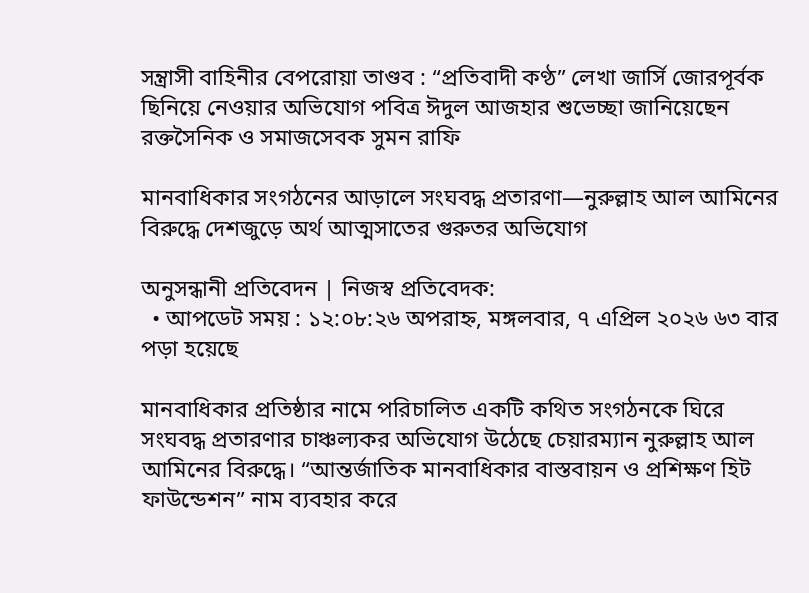সন্ত্রাসী বাহিনীর বেপরোয়া তাণ্ডব : “প্রতিবাদী কণ্ঠ” লেখা জার্সি জোরপূর্বক ছিনিয়ে নেওয়ার অভিযোগ পবিত্র ঈদুল আজহার শুভেচ্ছা জানিয়েছেন রক্তসৈনিক ও সমাজসেবক সুমন রাফি

মানবাধিকার সংগঠনের আড়ালে সংঘবদ্ধ প্রতারণা—নুরুল্লাহ আল আমিনের বিরুদ্ধে দেশজুড়ে অর্থ আত্মসাতের গুরুতর অভিযোগ

অনুসন্ধানী প্রতিবেদন | নিজস্ব প্রতিবেদক:
  • আপডেট সময় : ১২:০৮:২৬ অপরাহ্ন, মঙ্গলবার, ৭ এপ্রিল ২০২৬ ৬৩ বার পড়া হয়েছে

মানবাধিকার প্রতিষ্ঠার নামে পরিচালিত একটি কথিত সংগঠনকে ঘিরে সংঘবদ্ধ প্রতারণার চাঞ্চল্যকর অভিযোগ উঠেছে চেয়ারম্যান নুরুল্লাহ আল আমিনের বিরুদ্ধে। “আন্তর্জাতিক মানবাধিকার বাস্তবায়ন ও প্রশিক্ষণ হিট ফাউন্ডেশন” নাম ব্যবহার করে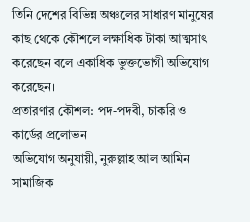তিনি দেশের বিভিন্ন অঞ্চলের সাধারণ মানুষের কাছ থেকে কৌশলে লক্ষাধিক টাকা আত্মসাৎ করেছেন বলে একাধিক ভুক্তভোগী অভিযোগ করেছেন।
প্রতারণার কৌশল: পদ-পদবী, চাকরি ও কার্ডের প্রলোভন
অভিযোগ অনুযায়ী, নুরুল্লাহ আল আমিন সামাজিক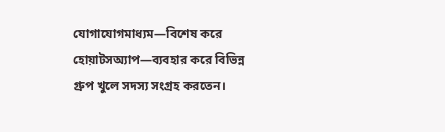যোগাযোগমাধ্যম—বিশেষ করে হোয়াটসঅ্যাপ—ব্যবহার করে বিভিন্ন গ্রুপ খুলে সদস্য সংগ্রহ করতেন।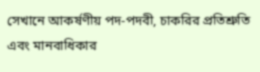সেখানে আকর্ষণীয় পদ-পদবী, চাকরির প্রতিশ্রুতি এবং মানবাধিকার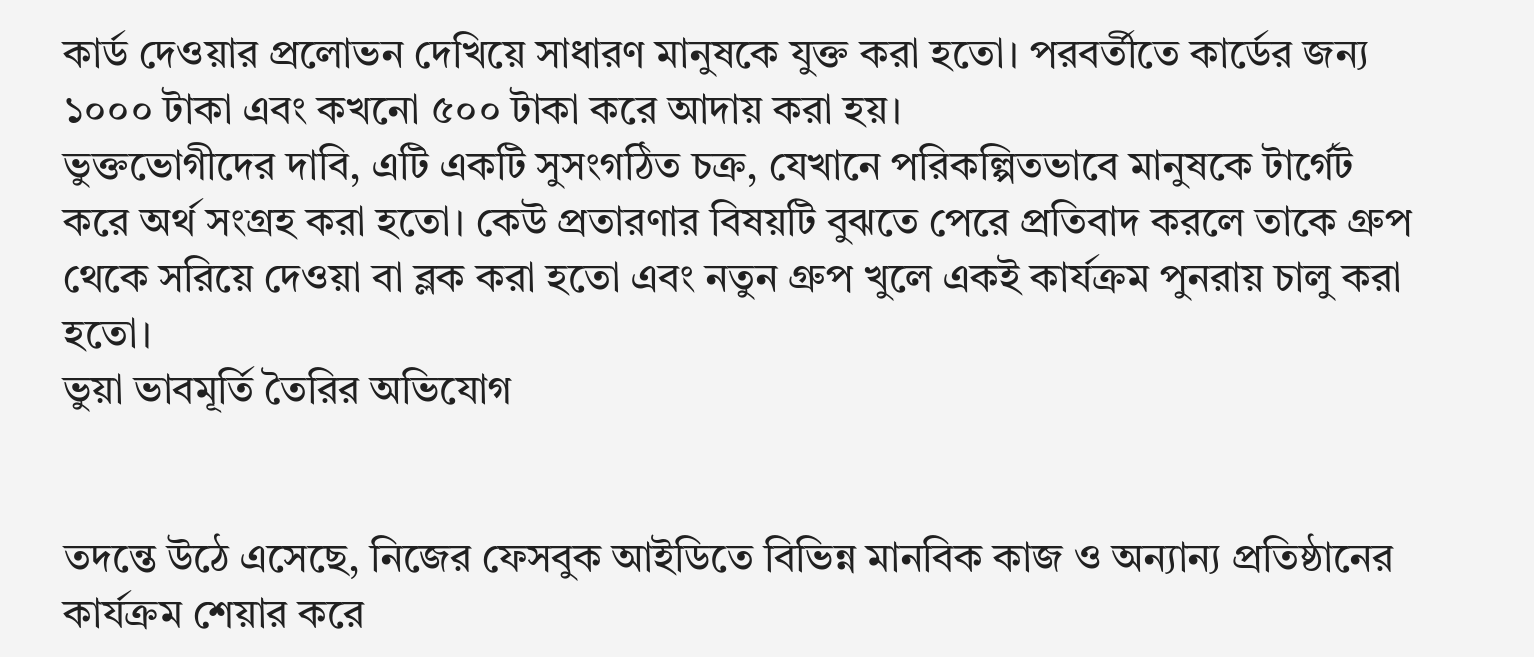কার্ড দেওয়ার প্রলোভন দেখিয়ে সাধারণ মানুষকে যুক্ত করা হতো। পরবর্তীতে কার্ডের জন্য ১০০০ টাকা এবং কখনো ৫০০ টাকা করে আদায় করা হয়।
ভুক্তভোগীদের দাবি, এটি একটি সুসংগঠিত চক্র, যেখানে পরিকল্পিতভাবে মানুষকে টার্গেট করে অর্থ সংগ্রহ করা হতো। কেউ প্রতারণার বিষয়টি বুঝতে পেরে প্রতিবাদ করলে তাকে গ্রুপ থেকে সরিয়ে দেওয়া বা ব্লক করা হতো এবং নতুন গ্রুপ খুলে একই কার্যক্রম পুনরায় চালু করা হতো।
ভুয়া ভাবমূর্তি তৈরির অভিযোগ


তদন্তে উঠে এসেছে, নিজের ফেসবুক আইডিতে বিভিন্ন মানবিক কাজ ও অন্যান্য প্রতিষ্ঠানের কার্যক্রম শেয়ার করে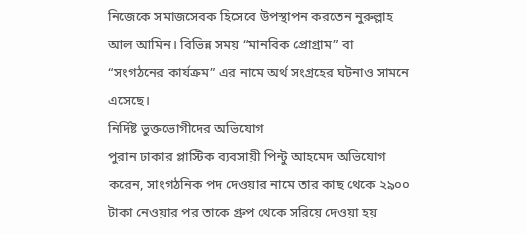নিজেকে সমাজসেবক হিসেবে উপস্থাপন করতেন নুরুল্লাহ আল আমিন। বিভিন্ন সময় “মানবিক প্রোগ্রাম” বা “সংগঠনের কার্যক্রম” এর নামে অর্থ সংগ্রহের ঘটনাও সামনে এসেছে।
নির্দিষ্ট ভুক্তভোগীদের অভিযোগ
পুরান ঢাকার প্লাস্টিক ব্যবসায়ী পিন্টু আহমেদ অভিযোগ করেন, সাংগঠনিক পদ দেওয়ার নামে তার কাছ থেকে ২৯০০ টাকা নেওয়ার পর তাকে গ্রুপ থেকে সরিয়ে দেওয়া হয়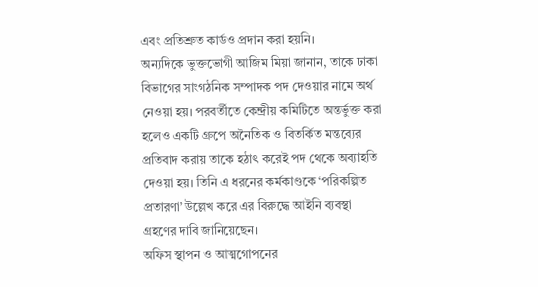এবং প্রতিশ্রুত কার্ডও প্রদান করা হয়নি।
অন্যদিকে ভুক্তভোগী আজিম মিয়া জানান, তাকে ঢাকা বিভাগের সাংগঠনিক সম্পাদক পদ দেওয়ার নামে অর্থ নেওয়া হয়। পরবর্তীতে কেন্দ্রীয় কমিটিতে অন্তর্ভুক্ত করা হলেও একটি গ্রুপে অনৈতিক ও বিতর্কিত মন্তব্যের প্রতিবাদ করায় তাকে হঠাৎ করেই পদ থেকে অব্যাহতি দেওয়া হয়। তিনি এ ধরনের কর্মকাণ্ডকে ‘পরিকল্পিত প্রতারণা’ উল্লেখ করে এর বিরুদ্ধে আইনি ব্যবস্থা গ্রহণের দাবি জানিয়েছেন।
অফিস স্থাপন ও আত্মগোপনের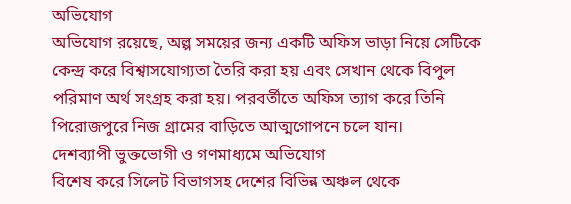অভিযোগ
অভিযোগ রয়েছে, অল্প সময়ের জন্য একটি অফিস ভাড়া নিয়ে সেটিকে কেন্দ্র করে বিশ্বাসযোগ্যতা তৈরি করা হয় এবং সেখান থেকে বিপুল পরিমাণ অর্থ সংগ্রহ করা হয়। পরবর্তীতে অফিস ত্যাগ করে তিনি পিরোজপুরে নিজ গ্রামের বাড়িতে আত্মগোপনে চলে যান।
দেশব্যাপী ভুক্তভোগী ও গণমাধ্যমে অভিযোগ
বিশেষ করে সিলেট বিভাগসহ দেশের বিভিন্ন অঞ্চল থেকে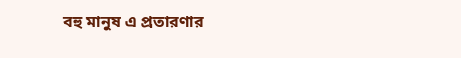বহু মানুষ এ প্রতারণার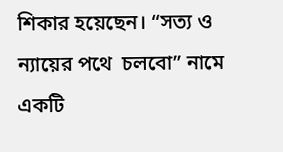শিকার হয়েছেন। “সত্য ও ন্যায়ের পথে  চলবো” নামে একটি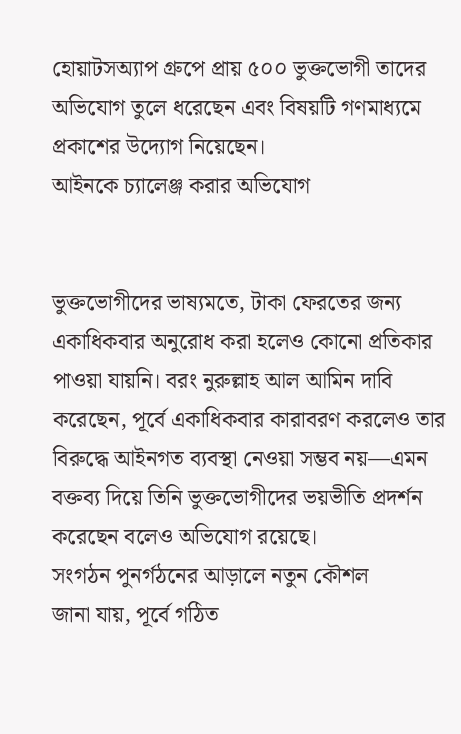হোয়াটসঅ্যাপ গ্রুপে প্রায় ৫০০ ভুক্তভোগী তাদের অভিযোগ তুলে ধরেছেন এবং বিষয়টি গণমাধ্যমে প্রকাশের উদ্যোগ নিয়েছেন।
আইনকে চ্যালেঞ্জ করার অভিযোগ


ভুক্তভোগীদের ভাষ্যমতে, টাকা ফেরতের জন্য একাধিকবার অনুরোধ করা হলেও কোনো প্রতিকার পাওয়া যায়নি। বরং নুরুল্লাহ আল আমিন দাবি করেছেন, পূর্বে একাধিকবার কারাবরণ করলেও তার বিরুদ্ধে আইনগত ব্যবস্থা নেওয়া সম্ভব নয়—এমন বক্তব্য দিয়ে তিনি ভুক্তভোগীদের ভয়ভীতি প্রদর্শন করেছেন বলেও অভিযোগ রয়েছে।
সংগঠন পুনর্গঠনের আড়ালে নতুন কৌশল
জানা যায়, পূর্বে গঠিত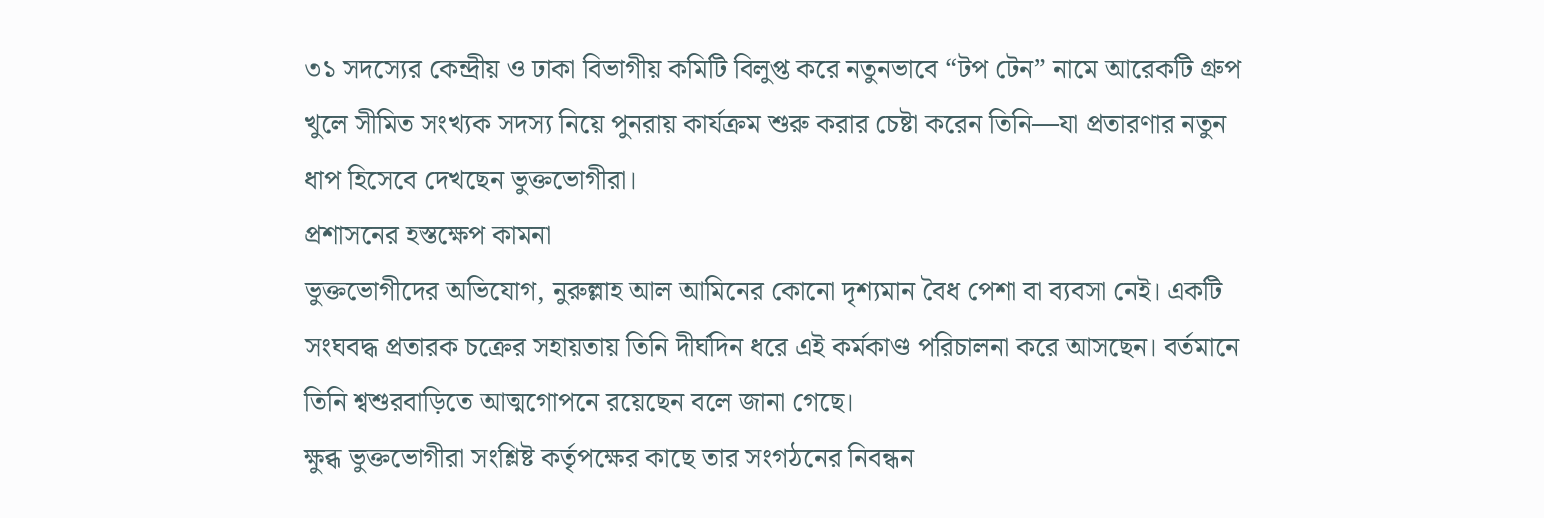৩১ সদস্যের কেন্দ্রীয় ও ঢাকা বিভাগীয় কমিটি বিলুপ্ত করে নতুনভাবে “টপ টেন” নামে আরেকটি গ্রুপ খুলে সীমিত সংখ্যক সদস্য নিয়ে পুনরায় কার্যক্রম শুরু করার চেষ্টা করেন তিনি—যা প্রতারণার নতুন ধাপ হিসেবে দেখছেন ভুক্তভোগীরা।
প্রশাসনের হস্তক্ষেপ কামনা
ভুক্তভোগীদের অভিযোগ, নুরুল্লাহ আল আমিনের কোনো দৃশ্যমান বৈধ পেশা বা ব্যবসা নেই। একটি সংঘবদ্ধ প্রতারক চক্রের সহায়তায় তিনি দীর্ঘদিন ধরে এই কর্মকাণ্ড পরিচালনা করে আসছেন। বর্তমানে তিনি শ্বশুরবাড়িতে আত্মগোপনে রয়েছেন বলে জানা গেছে।
ক্ষুব্ধ ভুক্তভোগীরা সংশ্লিষ্ট কর্তৃপক্ষের কাছে তার সংগঠনের নিবন্ধন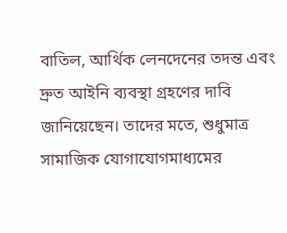বাতিল, আর্থিক লেনদেনের তদন্ত এবং দ্রুত আইনি ব্যবস্থা গ্রহণের দাবি জানিয়েছেন। তাদের মতে, শুধুমাত্র সামাজিক যোগাযোগমাধ্যমের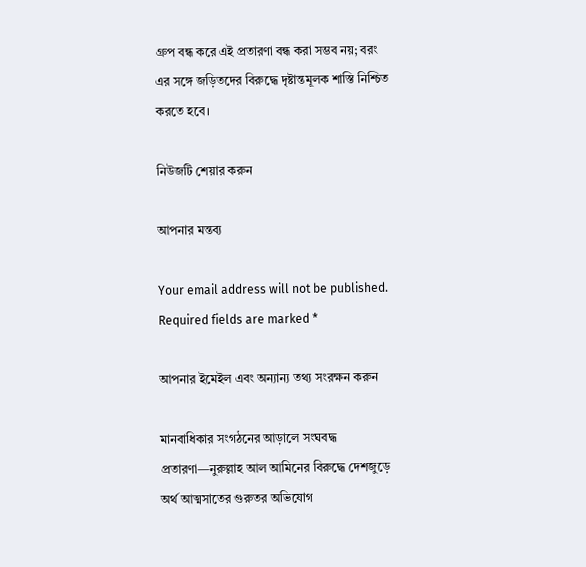গ্রুপ বন্ধ করে এই প্রতারণা বন্ধ করা সম্ভব নয়; বরং এর সঙ্গে জড়িতদের বিরুদ্ধে দৃষ্টান্তমূলক শাস্তি নিশ্চিত করতে হবে।

নিউজটি শেয়ার করুন

আপনার মন্তব্য

Your email address will not be published. Required fields are marked *

আপনার ইমেইল এবং অন্যান্য তথ্য সংরক্ষন করুন

মানবাধিকার সংগঠনের আড়ালে সংঘবদ্ধ প্রতারণা—নুরুল্লাহ আল আমিনের বিরুদ্ধে দেশজুড়ে অর্থ আত্মসাতের গুরুতর অভিযোগ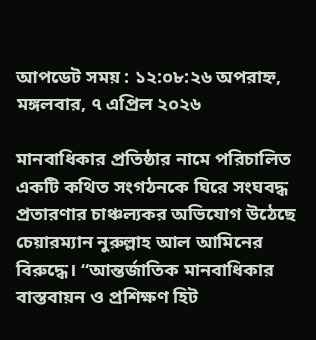আপডেট সময় : ১২:০৮:২৬ অপরাহ্ন, মঙ্গলবার, ৭ এপ্রিল ২০২৬

মানবাধিকার প্রতিষ্ঠার নামে পরিচালিত একটি কথিত সংগঠনকে ঘিরে সংঘবদ্ধ প্রতারণার চাঞ্চল্যকর অভিযোগ উঠেছে চেয়ারম্যান নুরুল্লাহ আল আমিনের বিরুদ্ধে। “আন্তর্জাতিক মানবাধিকার বাস্তবায়ন ও প্রশিক্ষণ হিট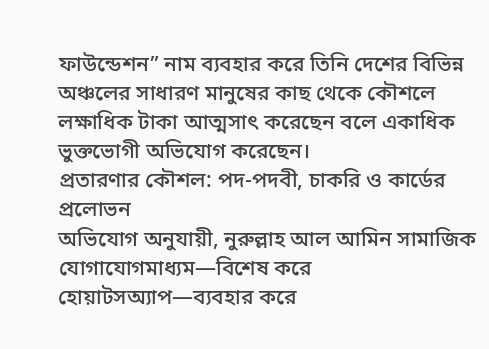ফাউন্ডেশন” নাম ব্যবহার করে তিনি দেশের বিভিন্ন অঞ্চলের সাধারণ মানুষের কাছ থেকে কৌশলে লক্ষাধিক টাকা আত্মসাৎ করেছেন বলে একাধিক ভুক্তভোগী অভিযোগ করেছেন।
প্রতারণার কৌশল: পদ-পদবী, চাকরি ও কার্ডের প্রলোভন
অভিযোগ অনুযায়ী, নুরুল্লাহ আল আমিন সামাজিক যোগাযোগমাধ্যম—বিশেষ করে হোয়াটসঅ্যাপ—ব্যবহার করে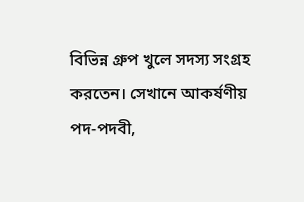বিভিন্ন গ্রুপ খুলে সদস্য সংগ্রহ করতেন। সেখানে আকর্ষণীয় পদ-পদবী,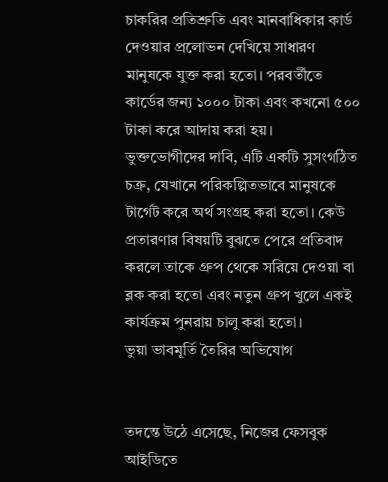চাকরির প্রতিশ্রুতি এবং মানবাধিকার কার্ড দেওয়ার প্রলোভন দেখিয়ে সাধারণ মানুষকে যুক্ত করা হতো। পরবর্তীতে কার্ডের জন্য ১০০০ টাকা এবং কখনো ৫০০ টাকা করে আদায় করা হয়।
ভুক্তভোগীদের দাবি, এটি একটি সুসংগঠিত চক্র, যেখানে পরিকল্পিতভাবে মানুষকে টার্গেট করে অর্থ সংগ্রহ করা হতো। কেউ প্রতারণার বিষয়টি বুঝতে পেরে প্রতিবাদ করলে তাকে গ্রুপ থেকে সরিয়ে দেওয়া বা ব্লক করা হতো এবং নতুন গ্রুপ খুলে একই কার্যক্রম পুনরায় চালু করা হতো।
ভুয়া ভাবমূর্তি তৈরির অভিযোগ


তদন্তে উঠে এসেছে, নিজের ফেসবুক আইডিতে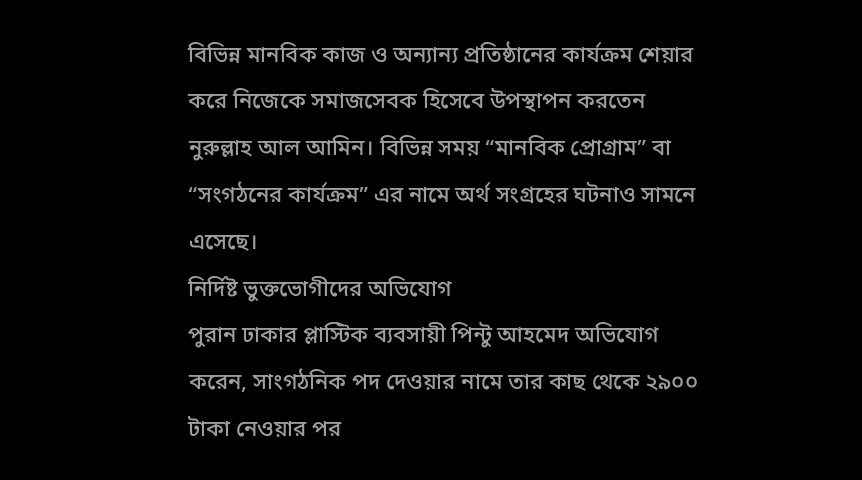বিভিন্ন মানবিক কাজ ও অন্যান্য প্রতিষ্ঠানের কার্যক্রম শেয়ার করে নিজেকে সমাজসেবক হিসেবে উপস্থাপন করতেন নুরুল্লাহ আল আমিন। বিভিন্ন সময় “মানবিক প্রোগ্রাম” বা “সংগঠনের কার্যক্রম” এর নামে অর্থ সংগ্রহের ঘটনাও সামনে এসেছে।
নির্দিষ্ট ভুক্তভোগীদের অভিযোগ
পুরান ঢাকার প্লাস্টিক ব্যবসায়ী পিন্টু আহমেদ অভিযোগ করেন, সাংগঠনিক পদ দেওয়ার নামে তার কাছ থেকে ২৯০০ টাকা নেওয়ার পর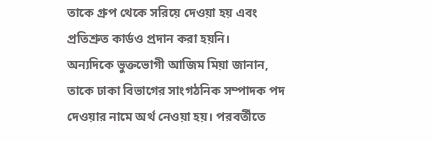তাকে গ্রুপ থেকে সরিয়ে দেওয়া হয় এবং প্রতিশ্রুত কার্ডও প্রদান করা হয়নি।
অন্যদিকে ভুক্তভোগী আজিম মিয়া জানান, তাকে ঢাকা বিভাগের সাংগঠনিক সম্পাদক পদ দেওয়ার নামে অর্থ নেওয়া হয়। পরবর্তীতে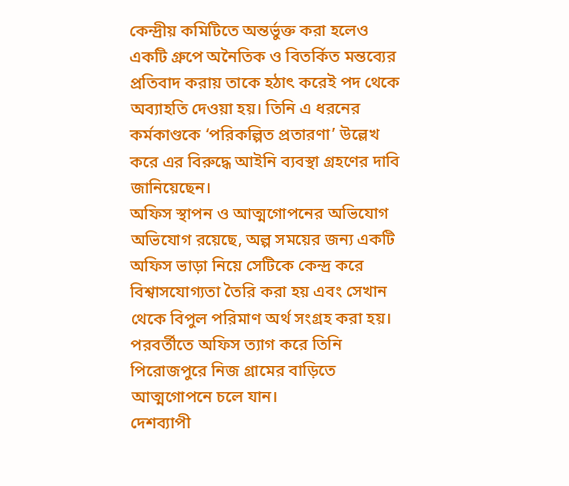কেন্দ্রীয় কমিটিতে অন্তর্ভুক্ত করা হলেও একটি গ্রুপে অনৈতিক ও বিতর্কিত মন্তব্যের প্রতিবাদ করায় তাকে হঠাৎ করেই পদ থেকে অব্যাহতি দেওয়া হয়। তিনি এ ধরনের কর্মকাণ্ডকে ‘পরিকল্পিত প্রতারণা’ উল্লেখ করে এর বিরুদ্ধে আইনি ব্যবস্থা গ্রহণের দাবি জানিয়েছেন।
অফিস স্থাপন ও আত্মগোপনের অভিযোগ
অভিযোগ রয়েছে, অল্প সময়ের জন্য একটি অফিস ভাড়া নিয়ে সেটিকে কেন্দ্র করে বিশ্বাসযোগ্যতা তৈরি করা হয় এবং সেখান থেকে বিপুল পরিমাণ অর্থ সংগ্রহ করা হয়। পরবর্তীতে অফিস ত্যাগ করে তিনি পিরোজপুরে নিজ গ্রামের বাড়িতে আত্মগোপনে চলে যান।
দেশব্যাপী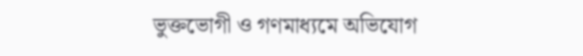ভুক্তভোগী ও গণমাধ্যমে অভিযোগ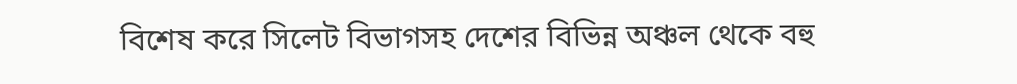বিশেষ করে সিলেট বিভাগসহ দেশের বিভিন্ন অঞ্চল থেকে বহু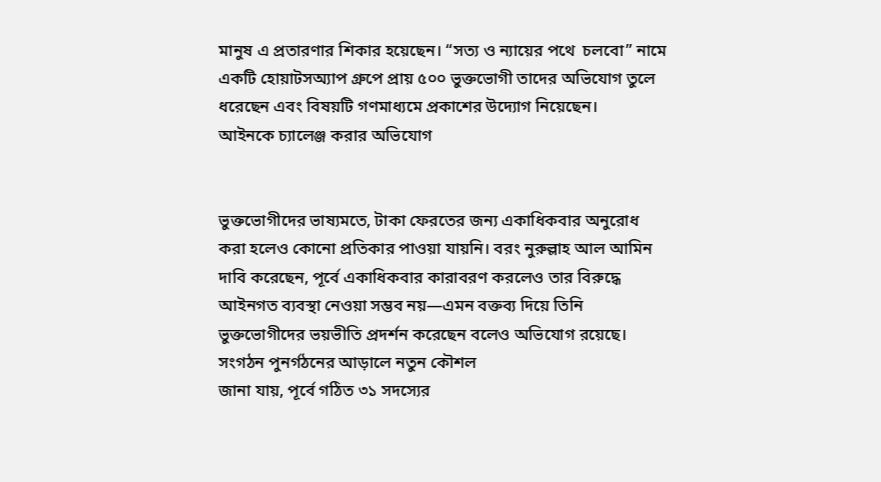মানুষ এ প্রতারণার শিকার হয়েছেন। “সত্য ও ন্যায়ের পথে  চলবো” নামে একটি হোয়াটসঅ্যাপ গ্রুপে প্রায় ৫০০ ভুক্তভোগী তাদের অভিযোগ তুলে ধরেছেন এবং বিষয়টি গণমাধ্যমে প্রকাশের উদ্যোগ নিয়েছেন।
আইনকে চ্যালেঞ্জ করার অভিযোগ


ভুক্তভোগীদের ভাষ্যমতে, টাকা ফেরতের জন্য একাধিকবার অনুরোধ করা হলেও কোনো প্রতিকার পাওয়া যায়নি। বরং নুরুল্লাহ আল আমিন দাবি করেছেন, পূর্বে একাধিকবার কারাবরণ করলেও তার বিরুদ্ধে আইনগত ব্যবস্থা নেওয়া সম্ভব নয়—এমন বক্তব্য দিয়ে তিনি ভুক্তভোগীদের ভয়ভীতি প্রদর্শন করেছেন বলেও অভিযোগ রয়েছে।
সংগঠন পুনর্গঠনের আড়ালে নতুন কৌশল
জানা যায়, পূর্বে গঠিত ৩১ সদস্যের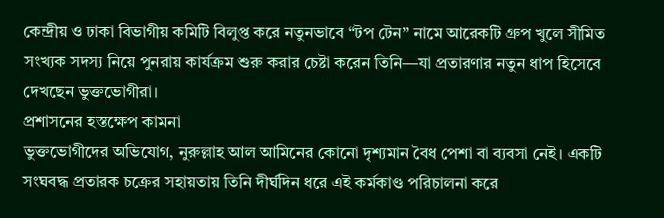কেন্দ্রীয় ও ঢাকা বিভাগীয় কমিটি বিলুপ্ত করে নতুনভাবে “টপ টেন” নামে আরেকটি গ্রুপ খুলে সীমিত সংখ্যক সদস্য নিয়ে পুনরায় কার্যক্রম শুরু করার চেষ্টা করেন তিনি—যা প্রতারণার নতুন ধাপ হিসেবে দেখছেন ভুক্তভোগীরা।
প্রশাসনের হস্তক্ষেপ কামনা
ভুক্তভোগীদের অভিযোগ, নুরুল্লাহ আল আমিনের কোনো দৃশ্যমান বৈধ পেশা বা ব্যবসা নেই। একটি সংঘবদ্ধ প্রতারক চক্রের সহায়তায় তিনি দীর্ঘদিন ধরে এই কর্মকাণ্ড পরিচালনা করে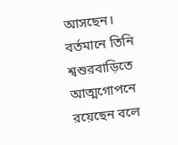আসছেন। বর্তমানে তিনি শ্বশুরবাড়িতে আত্মগোপনে রয়েছেন বলে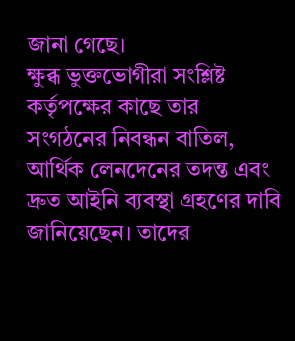জানা গেছে।
ক্ষুব্ধ ভুক্তভোগীরা সংশ্লিষ্ট কর্তৃপক্ষের কাছে তার সংগঠনের নিবন্ধন বাতিল, আর্থিক লেনদেনের তদন্ত এবং দ্রুত আইনি ব্যবস্থা গ্রহণের দাবি জানিয়েছেন। তাদের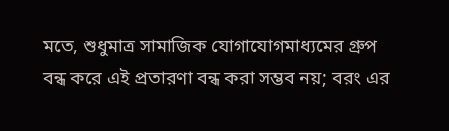মতে, শুধুমাত্র সামাজিক যোগাযোগমাধ্যমের গ্রুপ বন্ধ করে এই প্রতারণা বন্ধ করা সম্ভব নয়; বরং এর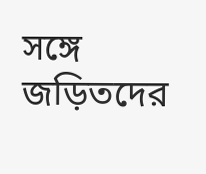সঙ্গে জড়িতদের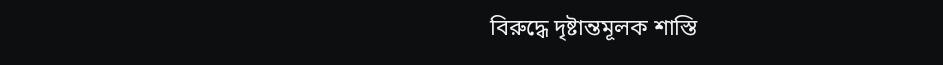বিরুদ্ধে দৃষ্টান্তমূলক শাস্তি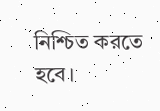নিশ্চিত করতে হবে।